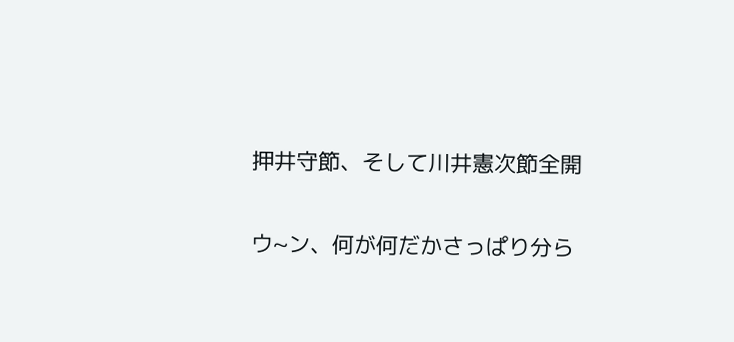押井守節、そして川井憲次節全開

ウ~ン、何が何だかさっぱり分ら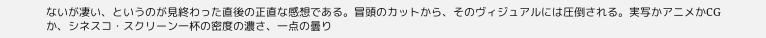ないが凄い、というのが見終わった直後の正直な感想である。冒頭のカットから、そのヴィジュアルには圧倒される。実写かアニメかCGか、シネスコ・スクリーン一杯の密度の濃さ、一点の曇り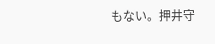もない。押井守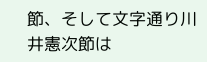節、そして文字通り川井憲次節は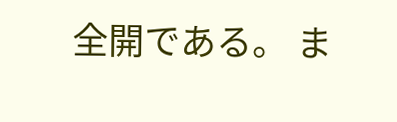全開である。 ま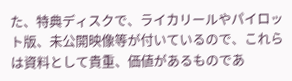た、特典ディスクで、ライカリールやパイロット版、未公開映像等が付いているので、これらは資料として貴重、価値があるものであ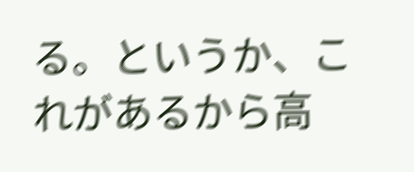る。というか、これがあるから高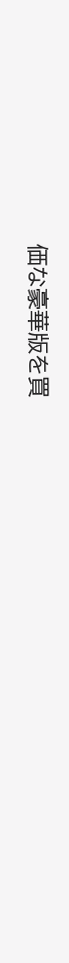価な豪華版を買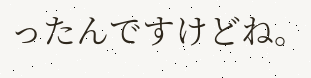ったんですけどね。